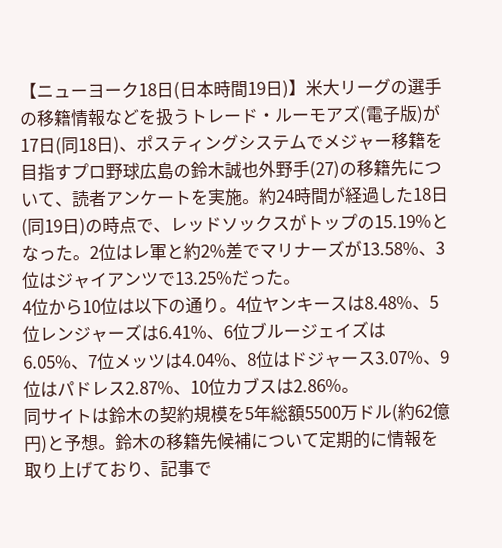【ニューヨーク18日(日本時間19日)】米大リーグの選手の移籍情報などを扱うトレード・ルーモアズ(電子版)が17日(同18日)、ポスティングシステムでメジャー移籍を目指すプロ野球広島の鈴木誠也外野手(27)の移籍先について、読者アンケートを実施。約24時間が経過した18日(同19日)の時点で、レッドソックスがトップの15.19%となった。2位はレ軍と約2%差でマリナーズが13.58%、3位はジャイアンツで13.25%だった。
4位から10位は以下の通り。4位ヤンキースは8.48%、5位レンジャーズは6.41%、6位ブルージェイズは6.05%、7位メッツは4.04%、8位はドジャース3.07%、9位はパドレス2.87%、10位カブスは2.86%。
同サイトは鈴木の契約規模を5年総額5500万ドル(約62億円)と予想。鈴木の移籍先候補について定期的に情報を取り上げており、記事で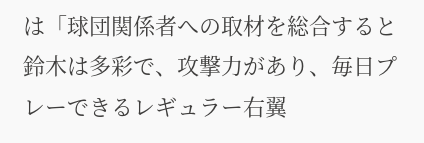は「球団関係者への取材を総合すると鈴木は多彩で、攻撃力があり、毎日プレーできるレギュラー右翼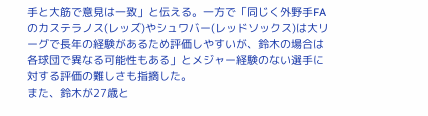手と大筋で意見は一致」と伝える。一方で「同じく外野手FAのカステラノス(レッズ)やシュワバー(レッドソックス)は大リーグで長年の経験があるため評価しやすいが、鈴木の場合は各球団で異なる可能性もある」とメジャー経験のない選手に対する評価の難しさも指摘した。
また、鈴木が27歳と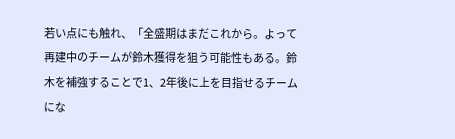若い点にも触れ、「全盛期はまだこれから。よって再建中のチームが鈴木獲得を狙う可能性もある。鈴木を補強することで1、2年後に上を目指せるチームにな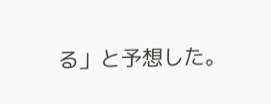る」と予想した。